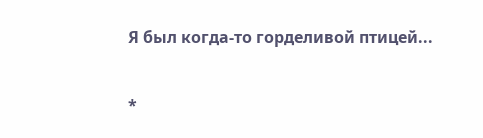Я был когда-то горделивой птицей...

*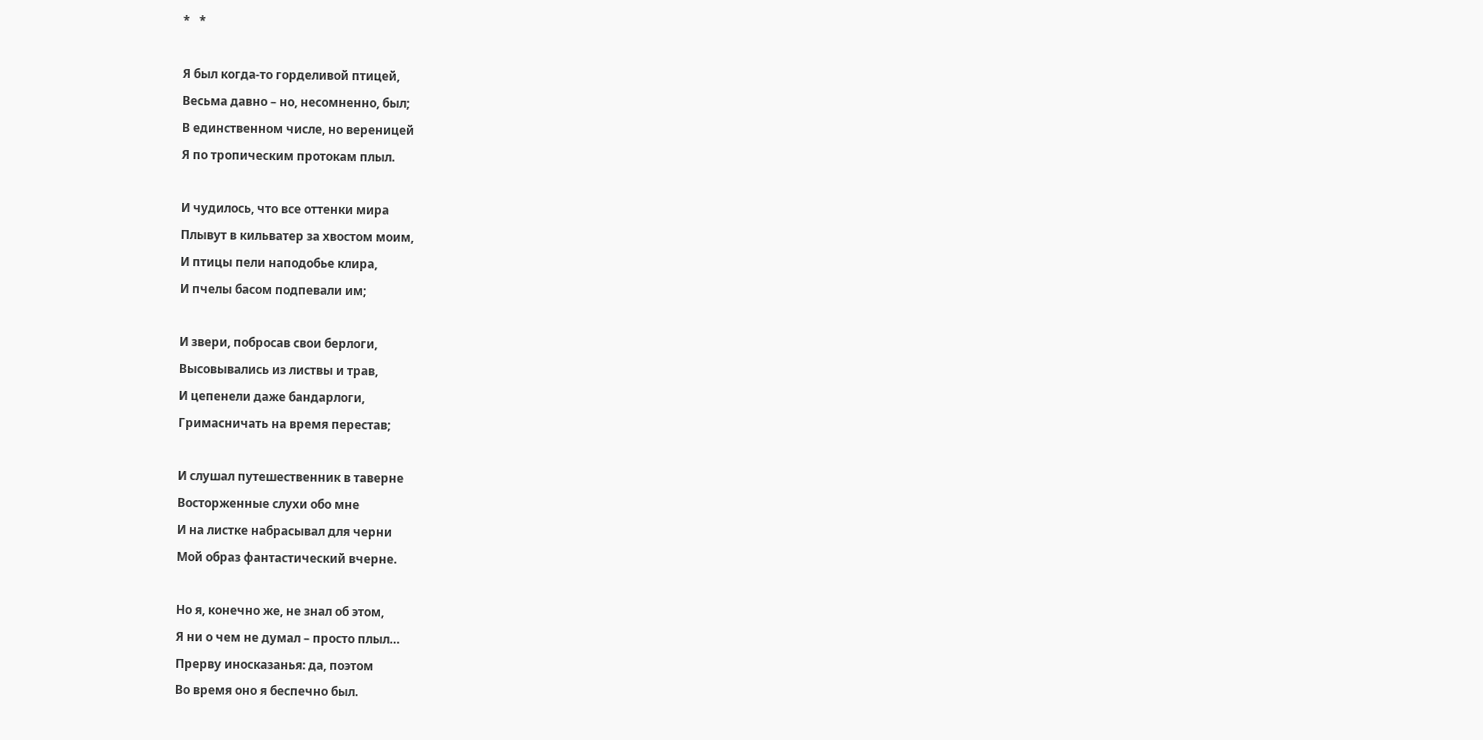*   *

Я был когда-то горделивой птицей,
Весьма давно – но, несомненно, был;
В единственном числе, но вереницей
Я по тропическим протокам плыл.

И чудилось, что все оттенки мира
Плывут в кильватер за хвостом моим,
И птицы пели наподобье клира,
И пчелы басом подпевали им;

И звери, побросав свои берлоги,
Высовывались из листвы и трав,
И цепенели даже бандарлоги,
Гримасничать на время перестав;

И слушал путешественник в таверне
Восторженные слухи обо мне
И на листке набрасывал для черни
Мой образ фантастический вчерне.

Но я, конечно же, не знал об этом,
Я ни о чем не думал – просто плыл…
Прерву иносказанья: да, поэтом
Во время оно я беспечно был.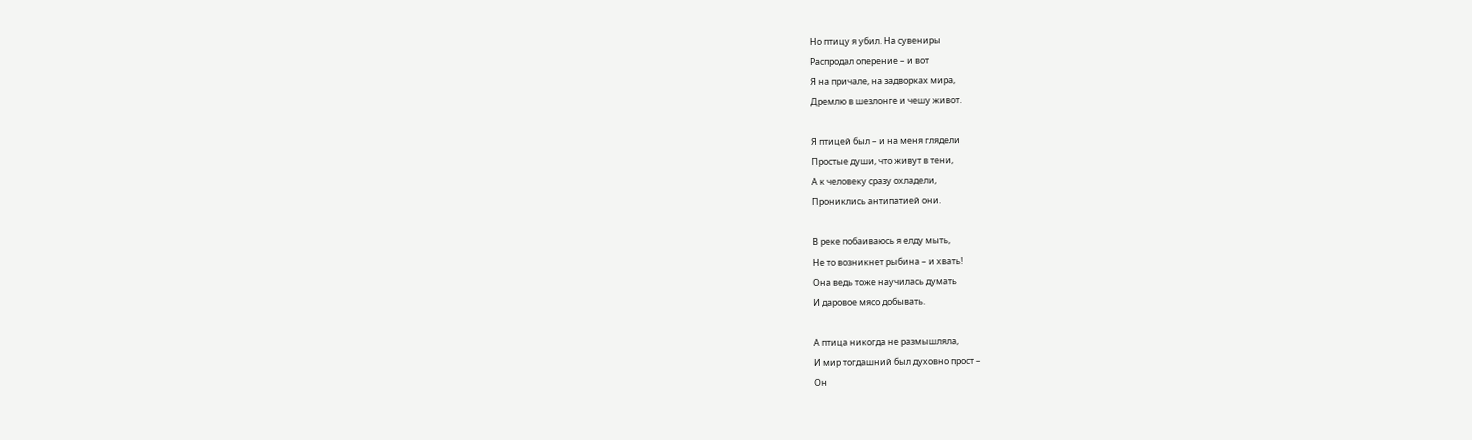Но птицу я убил. На сувениры
Распродал оперение – и вот
Я на причале, на задворках мира,
Дремлю в шезлонге и чешу живот.

Я птицей был – и на меня глядели
Простые души, что живут в тени,
А к человеку сразу охладели,
Прониклись антипатией они.

В реке побаиваюсь я елду мыть,
Не то возникнет рыбина – и хвать!
Она ведь тоже научилась думать
И даровое мясо добывать.

А птица никогда не размышляла,
И мир тогдашний был духовно прост –
Он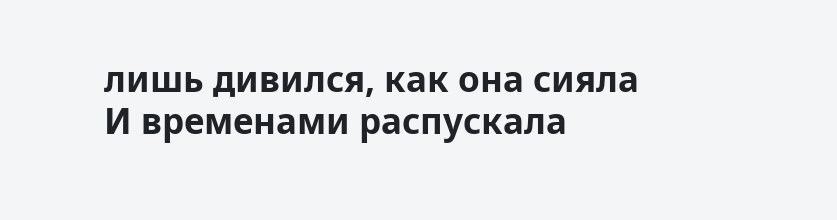лишь дивился, как она сияла
И временами распускала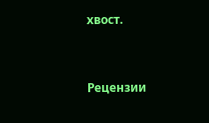хвост.


Рецензии